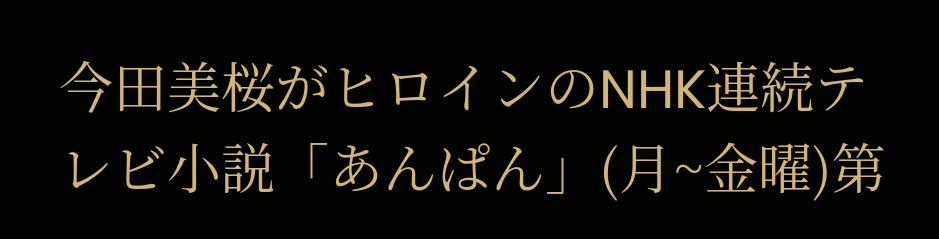今田美桜がヒロインのNHK連続テレビ小説「あんぱん」(月~金曜)第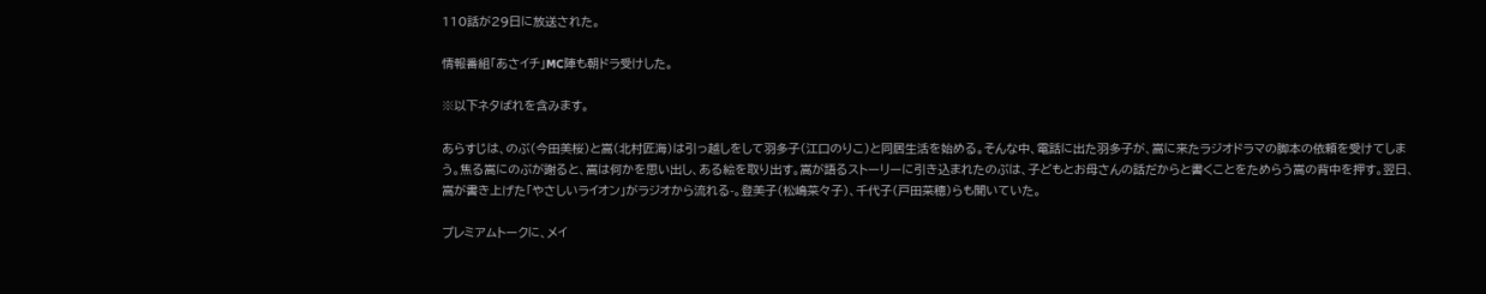110話が29日に放送された。

情報番組「あさイチ」MC陣も朝ドラ受けした。

※以下ネタばれを含みます。

あらすじは、のぶ(今田美桜)と嵩(北村匠海)は引っ越しをして羽多子(江口のりこ)と同居生活を始める。そんな中、電話に出た羽多子が、嵩に来たラジオドラマの脚本の依頼を受けてしまう。焦る嵩にのぶが謝ると、嵩は何かを思い出し、ある絵を取り出す。嵩が語るストーリーに引き込まれたのぶは、子どもとお母さんの話だからと書くことをためらう嵩の背中を押す。翌日、嵩が書き上げた「やさしいライオン」がラジオから流れる-。登美子(松嶋菜々子)、千代子(戸田菜穂)らも聞いていた。

プレミアムトークに、メイ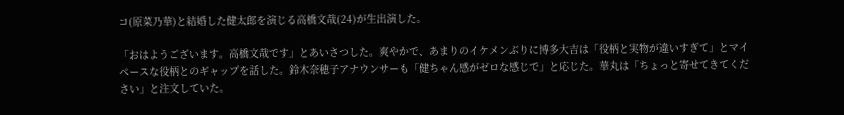コ(原菜乃華)と結婚した健太郎を演じる高橋文哉(24)が生出演した。

「おはようございます。高橋文哉です」とあいさつした。爽やかで、あまりのイケメンぶりに博多大吉は「役柄と実物が違いすぎて」とマイペースな役柄とのギャップを話した。鈴木奈穂子アナウンサーも「健ちゃん感がゼロな感じで」と応じた。華丸は「ちょっと寄せてきてください」と注文していた。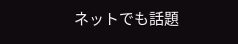ネットでも話題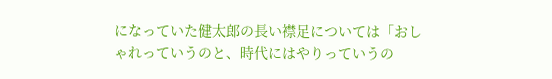になっていた健太郎の長い襟足については「おしゃれっていうのと、時代にはやりっていうの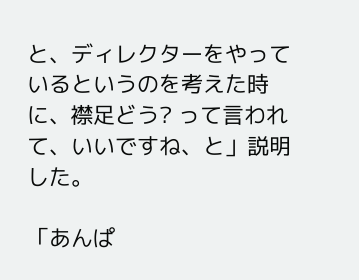と、ディレクターをやっているというのを考えた時に、襟足どう? って言われて、いいですね、と」説明した。

「あんぱ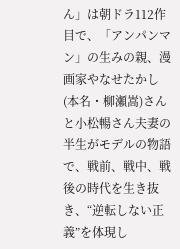ん」は朝ドラ112作目で、「アンパンマン」の生みの親、漫画家やなせたかし(本名・柳瀬嵩)さんと小松暢さん夫妻の半生がモデルの物語で、戦前、戦中、戦後の時代を生き抜き、“逆転しない正義”を体現し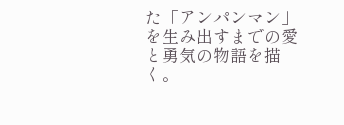た「アンパンマン」を生み出すまでの愛と勇気の物語を描く。